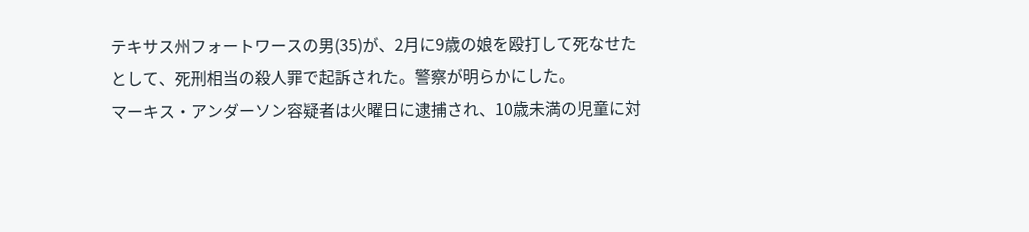テキサス州フォートワースの男(35)が、2月に9歳の娘を殴打して死なせたとして、死刑相当の殺人罪で起訴された。警察が明らかにした。
マーキス・アンダーソン容疑者は火曜日に逮捕され、10歳未満の児童に対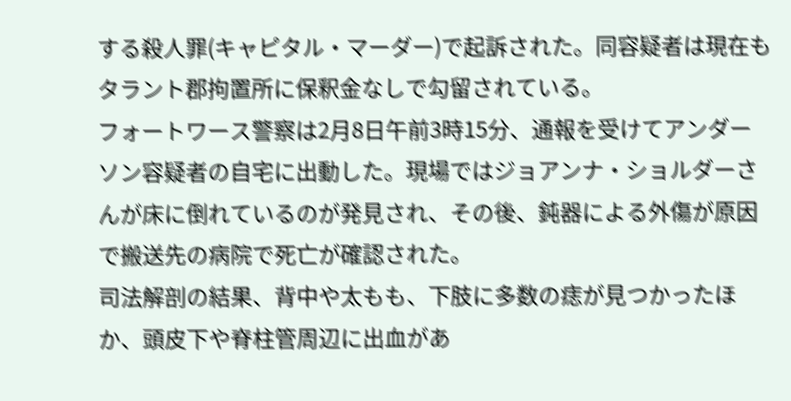する殺人罪(キャピタル・マーダー)で起訴された。同容疑者は現在もタラント郡拘置所に保釈金なしで勾留されている。
フォートワース警察は2月8日午前3時15分、通報を受けてアンダーソン容疑者の自宅に出動した。現場ではジョアンナ・ショルダーさんが床に倒れているのが発見され、その後、鈍器による外傷が原因で搬送先の病院で死亡が確認された。
司法解剖の結果、背中や太もも、下肢に多数の痣が見つかったほか、頭皮下や脊柱管周辺に出血があ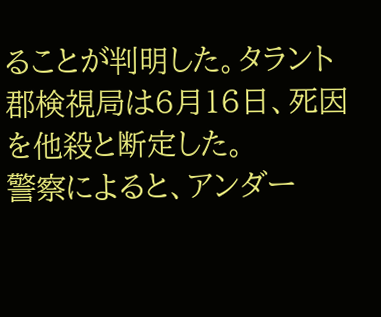ることが判明した。タラント郡検視局は6月16日、死因を他殺と断定した。
警察によると、アンダー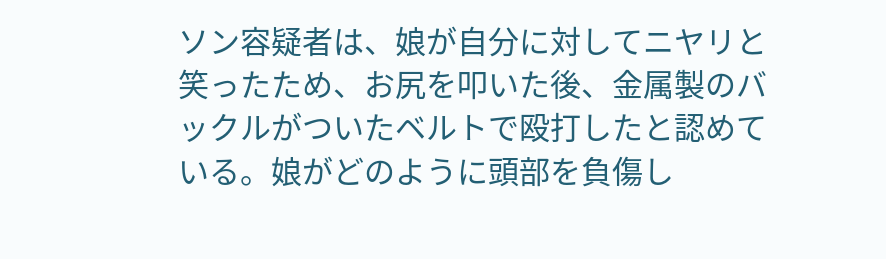ソン容疑者は、娘が自分に対してニヤリと笑ったため、お尻を叩いた後、金属製のバックルがついたベルトで殴打したと認めている。娘がどのように頭部を負傷し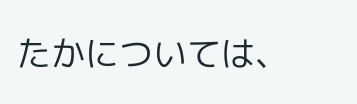たかについては、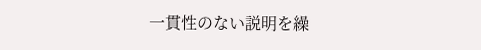一貫性のない説明を繰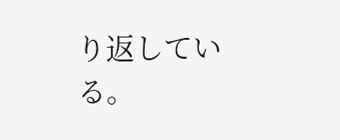り返している。